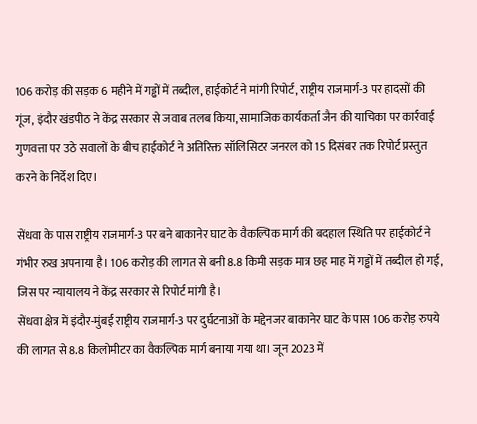106 करोड़ की सड़क 6 महीने में गड्ढों में तब्दील, हाईकोर्ट ने मांगी रिपोर्ट, राष्ट्रीय राजमार्ग-3 पर हादसों की गूंज, इंदौर खंडपीठ ने केंद्र सरकार से जवाब तलब किया, सामाजिक कार्यकर्ता जैन की याचिका पर कार्रवाई
गुणवत्ता पर उठे सवालों के बीच हाईकोर्ट ने अतिरिक्त सॉलिसिटर जनरल को 15 दिसंबर तक रिपोर्ट प्रस्तुत करने के निर्देश दिए।

सेंधवा के पास राष्ट्रीय राजमार्ग-3 पर बने बाकानेर घाट के वैकल्पिक मार्ग की बदहाल स्थिति पर हाईकोर्ट ने गंभीर रुख अपनाया है। 106 करोड़ की लागत से बनी 8.8 किमी सड़क मात्र छह माह में गड्ढों में तब्दील हो गई, जिस पर न्यायालय ने केंद्र सरकार से रिपोर्ट मांगी है।
सेंधवा क्षेत्र में इंदौर-मुंबई राष्ट्रीय राजमार्ग-3 पर दुर्घटनाओं के मद्देनजर बाकानेर घाट के पास 106 करोड़ रुपये की लागत से 8.8 किलोमीटर का वैकल्पिक मार्ग बनाया गया था। जून 2023 में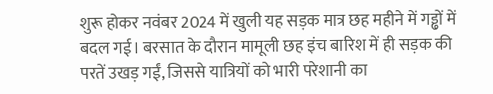शुरू होकर नवंबर 2024 में खुली यह सड़क मात्र छह महीने में गड्ढों में बदल गई। बरसात के दौरान मामूली छह इंच बारिश में ही सड़क की परतें उखड़ गईं, जिससे यात्रियों को भारी परेशानी का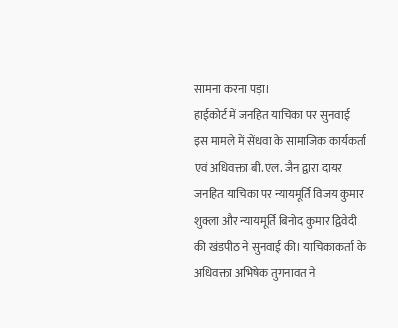सामना करना पड़ा।
हाईकोर्ट में जनहित याचिका पर सुनवाई
इस मामले में सेंधवा के सामाजिक कार्यकर्ता एवं अधिवक्ता बी.एल. जैन द्वारा दायर जनहित याचिका पर न्यायमूर्ति विजय कुमार शुक्ला और न्यायमूर्ति बिनोद कुमार द्विवेदी की खंडपीठ ने सुनवाई की। याचिकाकर्ता के अधिवक्ता अभिषेक तुगनावत ने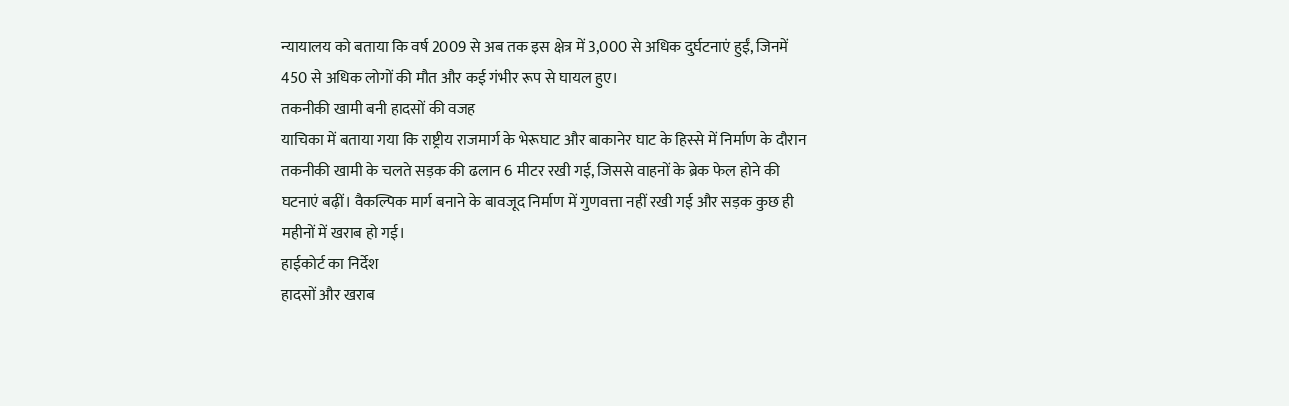न्यायालय को बताया कि वर्ष 2009 से अब तक इस क्षेत्र में 3,000 से अधिक दुर्घटनाएं हुईं, जिनमें 450 से अधिक लोगों की मौत और कई गंभीर रूप से घायल हुए।
तकनीकी खामी बनी हादसों की वजह
याचिका में बताया गया कि राष्ट्रीय राजमार्ग के भेरूघाट और बाकानेर घाट के हिस्से में निर्माण के दौरान तकनीकी खामी के चलते सड़क की ढलान 6 मीटर रखी गई, जिससे वाहनों के ब्रेक फेल होने की घटनाएं बढ़ीं। वैकल्पिक मार्ग बनाने के बावजूद निर्माण में गुणवत्ता नहीं रखी गई और सड़क कुछ ही महीनों में खराब हो गई।
हाईकोर्ट का निर्देश
हादसों और खराब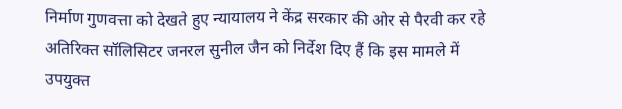निर्माण गुणवत्ता को देखते हुए न्यायालय ने केंद्र सरकार की ओर से पैरवी कर रहे अतिरिक्त सॉलिसिटर जनरल सुनील जैन को निर्देश दिए हैं कि इस मामले में उपयुक्त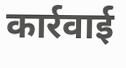कार्रवाई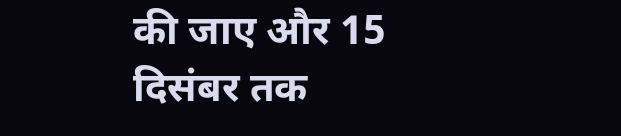की जाए और 15 दिसंबर तक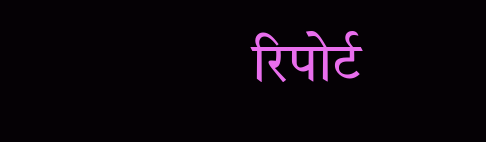रिपोर्ट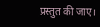प्रस्तुत की जाए।